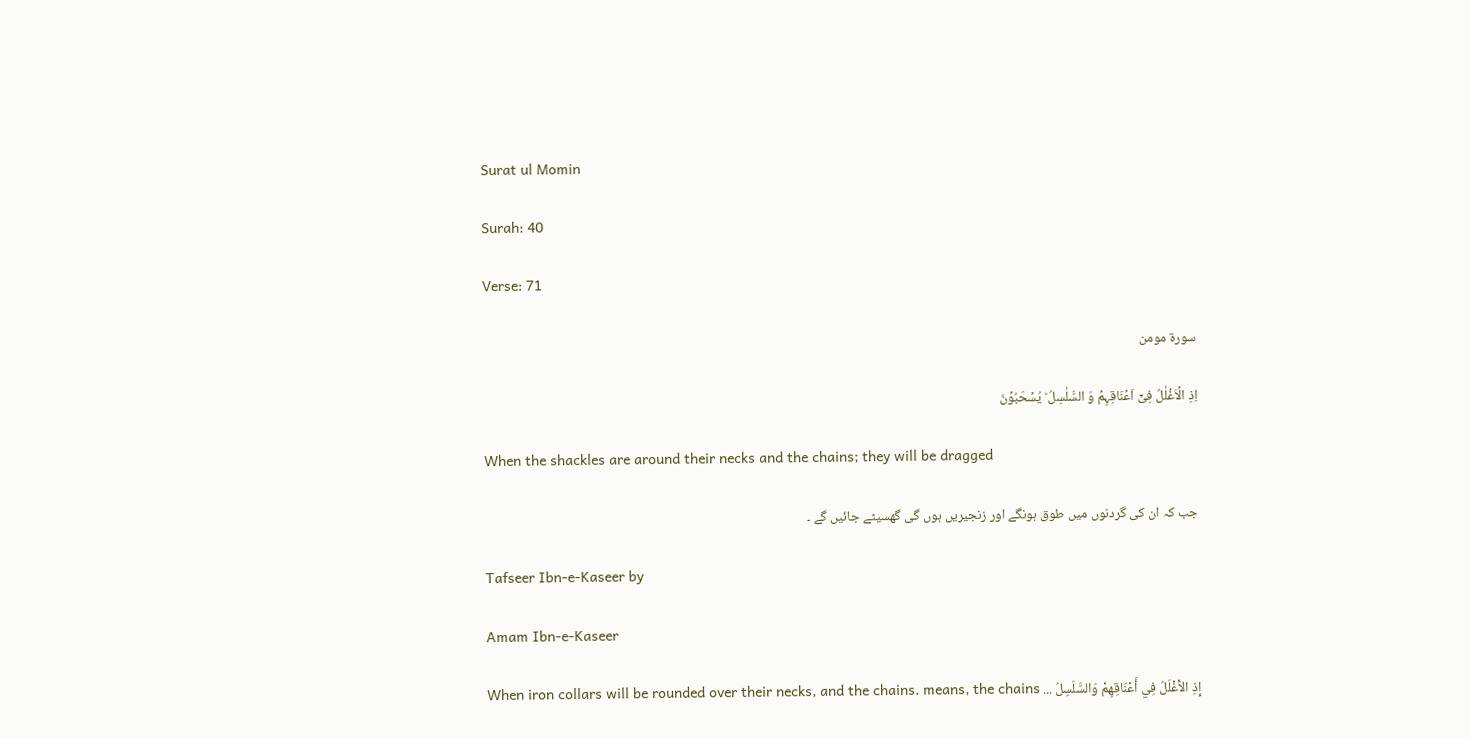Surat ul Momin

Surah: 40

Verse: 71

سورة مومن

اِذِ الۡاَغۡلٰلُ فِیۡۤ اَعۡنَاقِہِمۡ وَ السَّلٰسِلُ ؕ یُسۡحَبُوۡنَ

When the shackles are around their necks and the chains; they will be dragged

جب کہ ان کی گردنوں میں طوق ہونگے اور زنجیریں ہوں گی گھسیٹے جائیں گے ۔

Tafseer Ibn-e-Kaseer by

Amam Ibn-e-Kaseer

إِذِ الاَْغْلَلُ فِي أَعْنَاقِهِمْ وَالسَّلَسِلُ ... When iron collars will be rounded over their necks, and the chains. means, the chains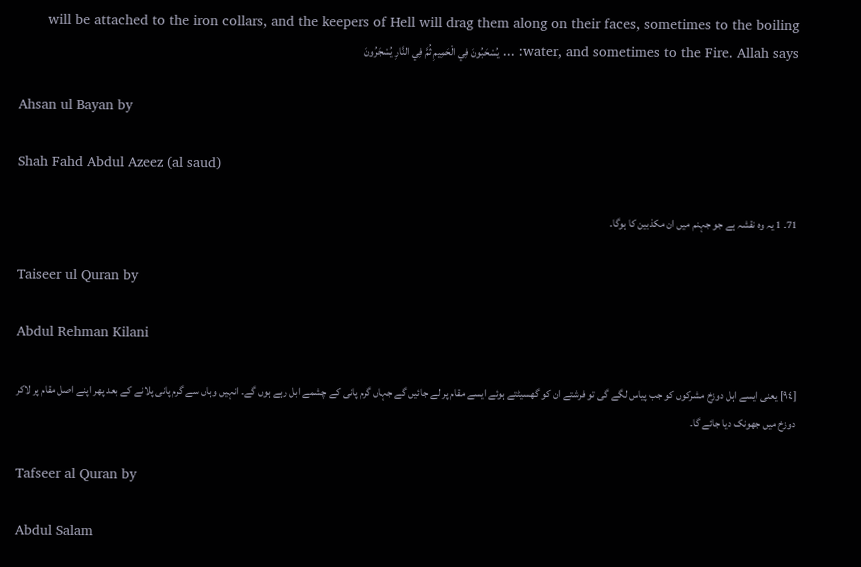will be attached to the iron collars, and the keepers of Hell will drag them along on their faces, sometimes to the boiling water, and sometimes to the Fire. Allah says: ... يُسْحَبُونَ فِي الْحَمِيمِ ثُمَّ فِي النَّارِ يُسْجَرُونَ

Ahsan ul Bayan by

Shah Fahd Abdul Azeez (al saud)

71۔ 1 یہ وہ نقشہ ہے جو جہنم میں ان مکذبین کا ہوگا۔

Taiseer ul Quran by

Abdul Rehman Kilani

[٩٤] یعنی ایسے اہل دوزخ مشرکوں کو جب پیاس لگے گی تو فرشتے ان کو گھسیٹتے ہوئے ایسے مقام پر لے جائیں گے جہاں گرم پانی کے چشمے ابل رہے ہوں گے۔ انہیں وہاں سے گرم پانی پلانے کے بعد پھر اپنے اصل مقام پر لاکر دوزخ میں جھونک دیا جائے گا۔

Tafseer al Quran by

Abdul Salam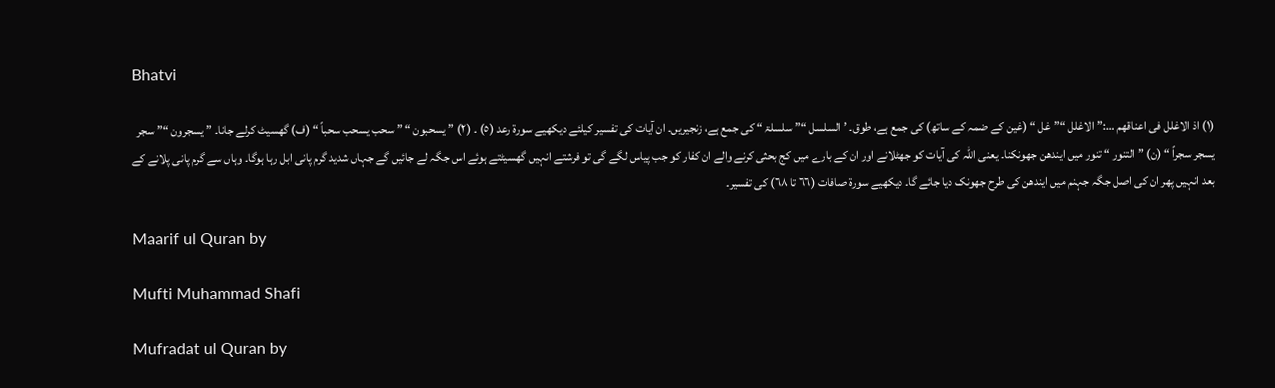Bhatvi

(١) اذ الاغلل فی اعناقھم …:” الاغلل “” غل “ (غین کے ضمہ کے ساتھ) کی جمع ہے، طوق۔ ’ السلسل “” سلسلۃ “ کی جمع ہے، زنجیریں۔ ان آیات کی تفسیر کیلئے دیکھیے سورة رعد (٥) ۔ (٢) ” یسحبون “ ” سحب یسحب سحباً “ (ف) گھسیٹ کرلے جانا۔ ” یسجرون “” سجر یسجر سجراً “ (ن) ” التنور “ تنور میں ایندھن جھونکنا۔ یعنی اللہ کی آیات کو جھٹلانے اور ان کے بارے میں کج بحثی کرنے والے ان کفار کو جب پیاس لگے گی تو فرشتے انہیں گھسیٹتے ہوئے اس جگہ لے جائیں گے جہاں شدید گرم پانی ابل رہا ہوگا۔ وہاں سے گرم پانی پلانے کے بعد انہیں پھر ان کی اصل جگہ جہنم میں ایندھن کی طرح جھونک دیا جائے گا۔ دیکھیے سورة صافات (٦٦ تا ٦٨) کی تفسیر۔

Maarif ul Quran by

Mufti Muhammad Shafi

Mufradat ul Quran by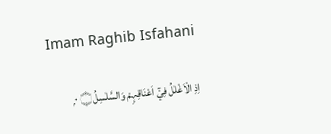Imam Raghib Isfahani

اِذِ الْاَغْلٰلُ فِيْٓ اَعْنَاقِہِمْ وَالسَّلٰسِلُ۝ ٠ ۭ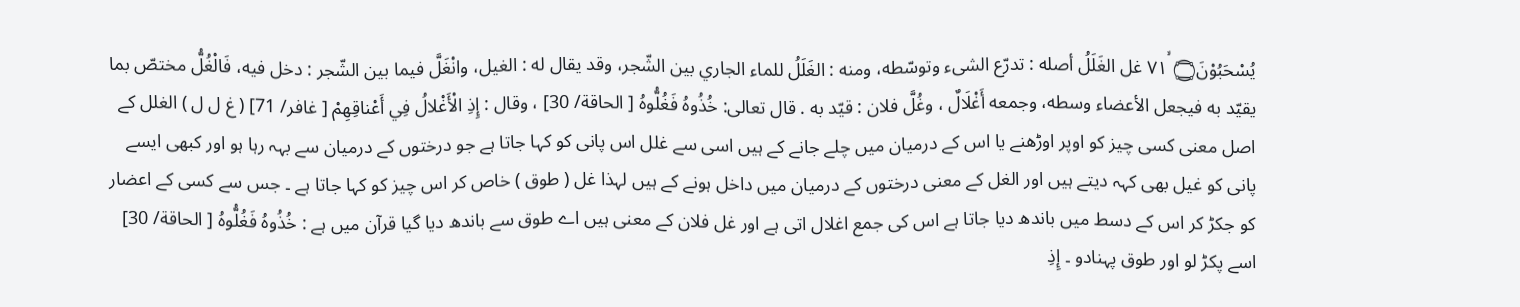يُسْحَبُوْنَ۝ ٧١ۙ غل الغَلَلُ أصله : تدرّع الشیء وتوسّطه، ومنه : الغَلَلُ للماء الجاري بين الشّجر، وقد يقال له : الغیل، وانْغَلَّ فيما بين الشّجر : دخل فيه، فَالْغُلُّ مختصّ بما يقيّد به فيجعل الأعضاء وسطه، وجمعه أَغْلَالٌ ، وغُلَّ فلان : قيّد به . قال تعالی: خُذُوهُ فَغُلُّوهُ [ الحاقة/ 30] ، وقال : إِذِ الْأَغْلالُ فِي أَعْناقِهِمْ [ غافر/ 71] ( غ ل ل ) الغلل کے اصل معنی کسی چیز کو اوپر اوڑھنے یا اس کے درمیان میں چلے جانے کے ہیں اسی سے غلل اس پانی کو کہا جاتا ہے جو درختوں کے درمیان سے بہہ رہا ہو اور کبھی ایسے پانی کو غیل بھی کہہ دیتے ہیں اور الغل کے معنی درختوں کے درمیان میں داخل ہونے کے ہیں لہذا غل ( طوق ) خاص کر اس چیز کو کہا جاتا ہے ۔ جس سے کسی کے اعضار کو جکڑ کر اس کے دسط میں باندھ دیا جاتا ہے اس کی جمع اغلال اتی ہے اور غل فلان کے معنی ہیں اے طوق سے باندھ دیا گیا قرآن میں ہے : خُذُوهُ فَغُلُّوهُ [ الحاقة/ 30] اسے پکڑ لو اور طوق پہنادو ۔ إِذِ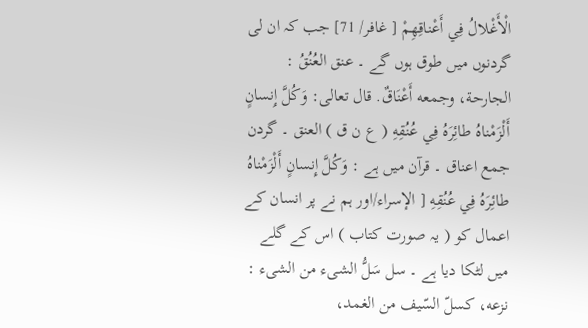الْأَغْلالُ فِي أَعْناقِهِمْ [ غافر/ 71] جب کہ ان لی گردنوں میں طوق ہوں گے ۔ عنق العُنُقُ : الجارحة، وجمعه أَعْنَاقٌ. قال تعالی: وَكُلَّ إِنسانٍ أَلْزَمْناهُ طائِرَهُ فِي عُنُقِهِ ( ع ن ق ) العنق ۔ گردن جمع اعناق ۔ قرآن میں ہے : وَكُلَّ إِنسانٍ أَلْزَمْناهُ طائِرَهُ فِي عُنُقِهِ [ الإسراء/اور ہم نے پر انسان کے اعمال کو ( یہ صورت کتاب ) اس کے گلے میں لٹکا دیا ہے ۔ سل سَلُّ الشیء من الشیء : نزعه، كسلّ السّيف من الغمد،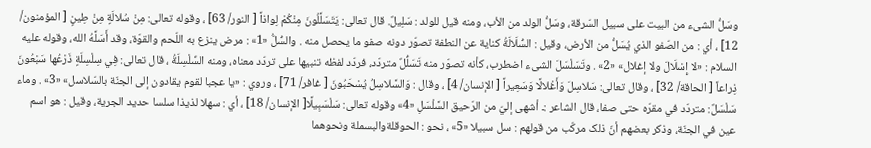وسَلُّ الشیء من البیت علی سبیل السّرقة، وسَلُّ الولد من الأب، ومنه قيل للولد : سَلِيلٌ. قال تعالی: يَتَسَلَّلُونَ مِنْكُمْ لِواذاً [ النور/ 63] ، وقوله تعالی: مِنْ سُلالَةٍ مِنْ طِينٍ [ المؤمنون/ 12] ، أي : من الصّفو الذي يُسَلُّ من الأرض، وقیل : السُّلَالَةُ كناية عن النطفة تصوّر دونه صفو ما يحصل منه . والسُّلُّ «1» : مرض ينزع به اللّحم والقوّة، وقد أَسَلَّهُ الله، وقوله عليه السلام : «لا إِسْلَالَ ولا إغلال» «2» . وتَسَلْسَلَ الشیء اضطرب، كأنه تصوّر منه تَسَلُّلٌ متردّد، فردّد لفظه تنبيها علی تردّد معناه، ومنه السِّلْسِلَةُ ، قال تعالی: فِي سِلْسِلَةٍ ذَرْعُها سَبْعُونَ ذِراعاً [ الحاقة/ 32] ، وقال تعالی: سَلاسِلَ وَأَغْلالًا وَسَعِيراً [ الإنسان/ 4] ، وقال : وَالسَّلاسِلُ يُسْحَبُونَ [ غافر/ 71] ، وروي : «يا عجبا لقوم يقادون إلى الجنّة بالسّلاسل» «3» . وماء سَلْسَلٌ: متردّد في مقرّه حتی صفا، قال الشاعر :۔ أشهى إليّ من الرّحيق السَّلْسَلِ «4» وقوله تعالی: سَلْسَبِيلًا[ الإنسان/ 18] ، أي : سهلا لذیذا سلسا حدید الجرية، وقیل : هو اسم عين في الجنّة، وذکر بعضهم أنّ ذلک مركّب من قولهم : سل سبیلا «5» ، نحو : الحوقلةوالبسملة ونحوهما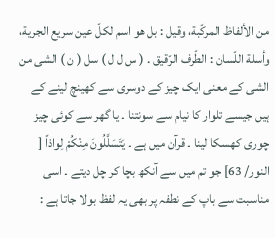من الألفاظ المرکّبة، وقیل : بل هو اسم لكلّ عين سریع الجرية، وأسلة اللّسان : الطّرف الرّقيق . ( س ل ل ) سل ( ن ) الشی من الشی کے معنی ایک چیز کے دوسری سے کھینچ لینے کے ہیں جیسے تلوار کا نیام سے سونتنا ۔ یا گھر سے کوئی چیز چوری کھسکا لینا ۔ قرآن میں ہے ۔ يَتَسَلَّلُونَ مِنْكُمْ لِواذاً [ النور/ 63] جو تم میں سے آنکھ بچا کر چل دیتے ۔ اسی مناسبت سے باپ کے نطفہ پر بھی یہ لفظ بولا جاتا ہے :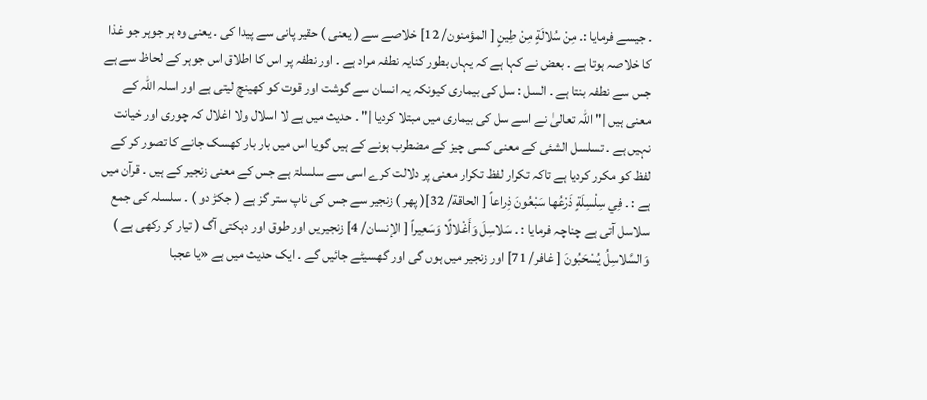۔ جیسے فرمایا :۔ مِنْ سُلالَةٍ مِنْ طِينٍ [ المؤمنون/ 12] خلاصے سے ( یعنی ) حقیر پانی سے پیدا کی ۔ یعنی وہ ہر جوہر جو غذا کا خلاصہ ہوتا ہے ۔ بعض نے کہا ہے کہ یہاں بطور کنایہ نطفہ مراد ہے ۔ اور نطفہ پر اس کا اطلاق اس جوہر کے لحاظ سے ہے جس سے نطفہ بنتا ہے ۔ السل : سل کی بیماری کیونکہ یہ انسان سے گوشت اور قوت کو کھینچ لیتی ہے اور اسلہ اللہ کے معنی ہیں |" اللہ تعالیٰ نے اسے سل کی بیماری میں مبتلا کردیا |" ۔ حدیث میں ہے لا اسلال ولا اغلال کہ چوری اور خیانت نہیں ہے ۔ تسلسل الشئی کے معنی کسی چیز کے مضطرب ہونے کے ہیں گویا اس میں بار بار کھسک جانے کا تصور کر کے لفظ کو مکرر کردیا ہے تاکہ تکرار لفظ تکرار معنی پر دلالت کرے اسی سے سلسلۃ ہے جس کے معنی زنجیر کے ہیں ۔ قرآن میں ہے : ۔ فِي سِلْسِلَةٍ ذَرْعُها سَبْعُونَ ذِراعاً [ الحاقة/ 32]( پھر ) زنجیر سے جس کی ناپ ستر گز ہے ( جکڑ دو ) ۔ سلسلہ کی جمع سلاسل آتی ہے چناچہ فرمایا : ۔ سَلاسِلَ وَأَغْلالًا وَسَعِيراً [ الإنسان/ 4] زنجیریں اور طوق اور دہکتی آگ ( تیار کر رکھی ہے ) وَالسَّلاسِلُ يُسْحَبُونَ [ غافر/ 71] اور زنجیر میں ہوں گی اور گھسیٹے جائیں گے ۔ ایک حدیث میں ہے «يا عجبا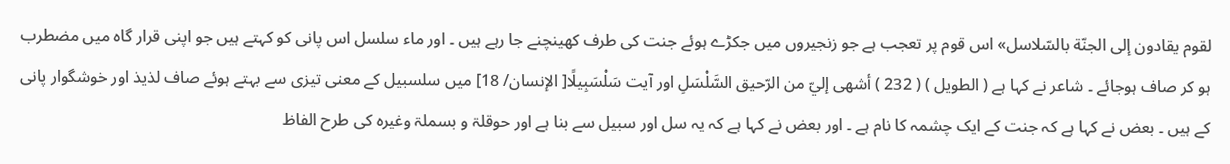لقوم يقادون إلى الجنّة بالسّلاسل» اس قوم پر تعجب ہے جو زنجیروں میں جکڑے ہوئے جنت کی طرف کھینچنے جا رہے ہیں ۔ اور ماء سلسل اس پانی کو کہتے ہیں جو اپنی قرار گاہ میں مضطرب ہو کر صاف ہوجائے ۔ شاعر نے کہا ہے ( الطویل ) ( 232 ) أشهى إليّ من الرّحيق السَّلْسَلِ اور آیت سَلْسَبِيلًا[ الإنسان/ 18] میں سلسبیل کے معنی تیزی سے بہتے ہوئے صاف لذیذ اور خوشگوار پانی کے ہیں ۔ بعض نے کہا ہے کہ جنت کے ایک چشمہ کا نام ہے ۔ اور بعض نے کہا ہے کہ یہ سل اور سبیل سے بنا ہے اور حوقلۃ و بسملۃ وغیرہ کی طرح الفاظ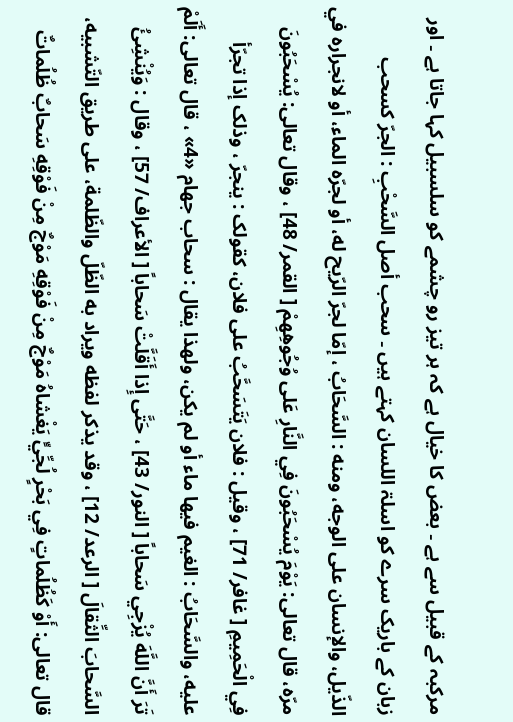مرکبہ کے قبیل سے ہے ۔ بعض کا خیال ہے کہ ہر تیز رو چشمے کو سلسبیل کہا جاتا ہے ۔ اور زبان کے باریک سرے کو اسلۃ اللسان کہتے ہیں ۔ سحب أصل السَّحْبِ : الجرّ کسحب الذّيل، والإنسان علی الوجه، ومنه : السَّحَابُ ، إمّا لجرّ الرّيح له، أو لجرّه الماء، أو لانجراره في مرّه، قال تعالی: يَوْمَ يُسْحَبُونَ فِي النَّارِ عَلى وُجُوهِهِمْ [ القمر/ 48] ، وقال تعالی: يُسْحَبُونَ فِي الْحَمِيمِ [ غافر/ 71] ، وقیل : فلان يَتَسَحَّبُ علی فلان، کقولک : ينجرّ ، وذلک إذا تجرّأ عليه، والسَّحَابُ : الغیم فيها ماء أو لم يكن، ولهذا يقال : سحاب جهام «4» ، قال تعالی: أَلَمْ تَرَ أَنَّ اللَّهَ يُزْجِي سَحاباً [ النور/ 43] ، حَتَّى إِذا أَقَلَّتْ سَحاباً [ الأعراف/ 57] ، وقال : وَيُنْشِئُ السَّحابَ الثِّقالَ [ الرعد/ 12] ، وقد يذكر لفظه ويراد به الظّلّ والظّلمة، علی طریق التّشبيه، قال تعالی: أَوْ كَظُلُماتٍ فِي بَحْرٍ لُجِّيٍّ يَغْشاهُ مَوْجٌ مِنْ فَوْقِهِ مَوْجٌ مِنْ فَوْقِهِ سَحابٌ ظُلُماتٌ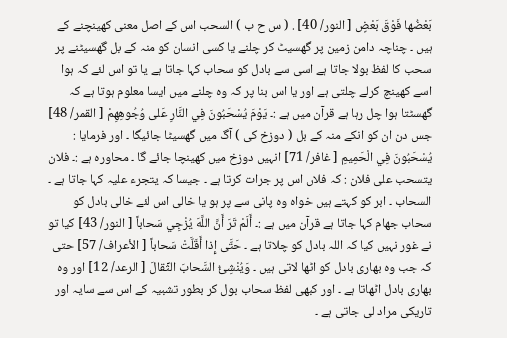بَعْضُها فَوْقَ بَعْضٍ [ النور/ 40] . ( س ح ب ) السحب اس کے اصل معنی کھینچنے کے ہیں ۔ چناچہ دامن زمین پر گھسیٹ کر چلنے یا کسی انسان کو منہ کے بل گھسیٹنے پر سحب کا لفظ بولا جاتا ہے اسی سے بادل کو سحاب کہا جاتا ہے یا تو اس لئے کہ ہوا اسے کھینچ کرلے چلتی ہے اور یا اس بنا پر کہ وہ چلنے میں ایسا معلوم ہوتا ہے کہ گھسٹتا ہوا چل رہا ہے قرآن میں ہے :۔ يَوْمَ يُسْحَبُونَ فِي النَّارِ عَلى وُجُوهِهِمْ [ القمر/ 48] جس دن ان کو انکے منہ کے بل ( دوزخ کی ) آگ میں گھسیٹا جائیگا ۔ اور فرمایا : يُسْحَبُونَ فِي الْحَمِيمِ [ غافر/ 71] انہیں دوزخ میں کھینچا جائے گا ۔ محاورہ ہے :۔ فلان یتسحب علی فلان : کہ فلاں اس پر جرات کرتا ہے ۔ جیسا کہ یتجرء علیہ کہا جاتا ہے ۔ السحاب ۔ ابر کو کہتے ہیں خواہ وہ پانی سے پر ہو یا خالی اس لئے خالی بادل کو سحاب جھام کہا جاتا ہے قرآن میں ہے :۔ أَلَمْ تَرَ أَنَّ اللَّهَ يُزْجِي سَحاباً [ النور/ 43] کیا تو نے غور نہیں کیا کہ اللہ بادل کو چلاتا ہے ۔ حَتَّى إِذا أَقَلَّتْ سَحاباً [ الأعراف/ 57] حتی کہ جب وہ بھاری بادل کو اٹھا لاتی ہیں ۔ وَيُنْشِئُ السَّحابَ الثِّقالَ [ الرعد/ 12] اور وہ بھاری بادل اٹھاتا ہے ۔ اور کبھی لفظ سحاب بول کر بطور تشبیہ کے اس سے سایہ اور تاریکی مراد لی جاتی ہے ۔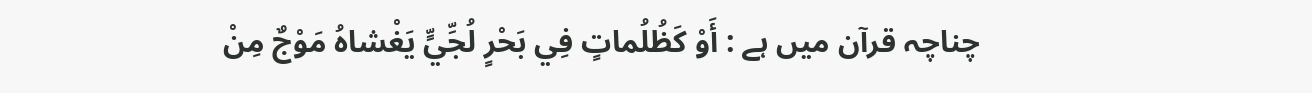چناچہ قرآن میں ہے : أَوْ كَظُلُماتٍ فِي بَحْرٍ لُجِّيٍّ يَغْشاهُ مَوْجٌ مِنْ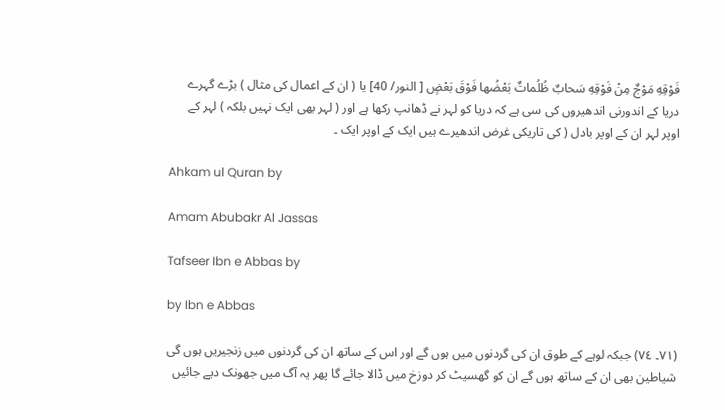فَوْقِهِ مَوْجٌ مِنْ فَوْقِهِ سَحابٌ ظُلُماتٌ بَعْضُها فَوْقَ بَعْضٍ [ النور/ 40] یا ( ان کے اعمال کی مثال ) بڑے گہرے دریا کے اندورنی اندھیروں کی سی ہے کہ دریا کو لہر نے ڈھانپ رکھا ہے اور ( لہر بھی ایک نہیں بلکہ ) لہر کے اوپر لہر ان کے اوپر بادل ( کی تاریکی غرض اندھیرے ہیں ایک کے اوپر ایک ۔

Ahkam ul Quran by

Amam Abubakr Al Jassas

Tafseer Ibn e Abbas by

by Ibn e Abbas

(٧١۔ ٧٤) جبکہ لوہے کے طوق ان کی گردنوں میں ہوں گے اور اس کے ساتھ ان کی گردنوں میں زنجیریں ہوں گی شیاطین بھی ان کے ساتھ ہوں گے ان کو گھسیٹ کر دوزخ میں ڈالا جائے گا پھر یہ آگ میں جھونک دیے جائیں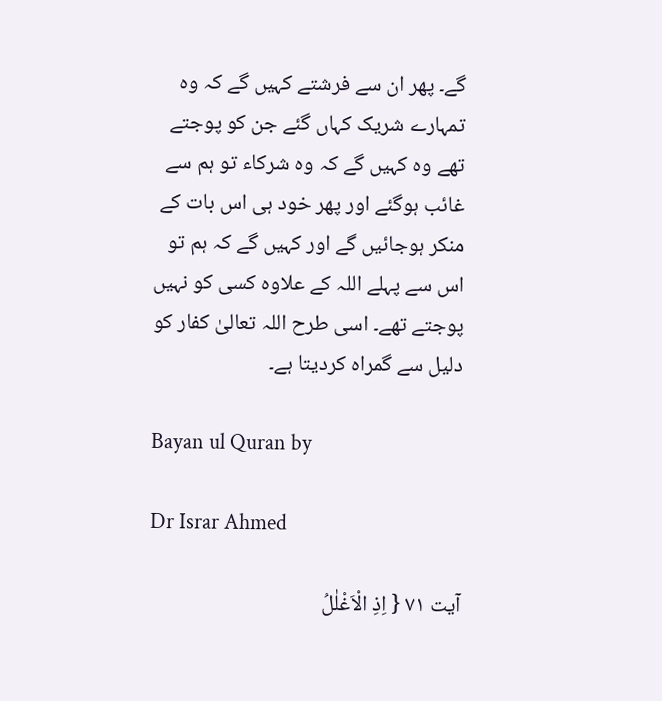گے۔ پھر ان سے فرشتے کہیں گے کہ وہ تمہارے شریک کہاں گئے جن کو پوجتے تھے وہ کہیں گے کہ وہ شرکاء تو ہم سے غائب ہوگئے اور پھر خود ہی اس بات کے منکر ہوجائیں گے اور کہیں گے کہ ہم تو اس سے پہلے اللہ کے علاوہ کسی کو نہیں پوجتے تھے۔ اسی طرح اللہ تعالیٰ کفار کو دلیل سے گمراہ کردیتا ہے۔

Bayan ul Quran by

Dr Israr Ahmed

آیت ٧١ { اِذِ الْاَغْلٰلُ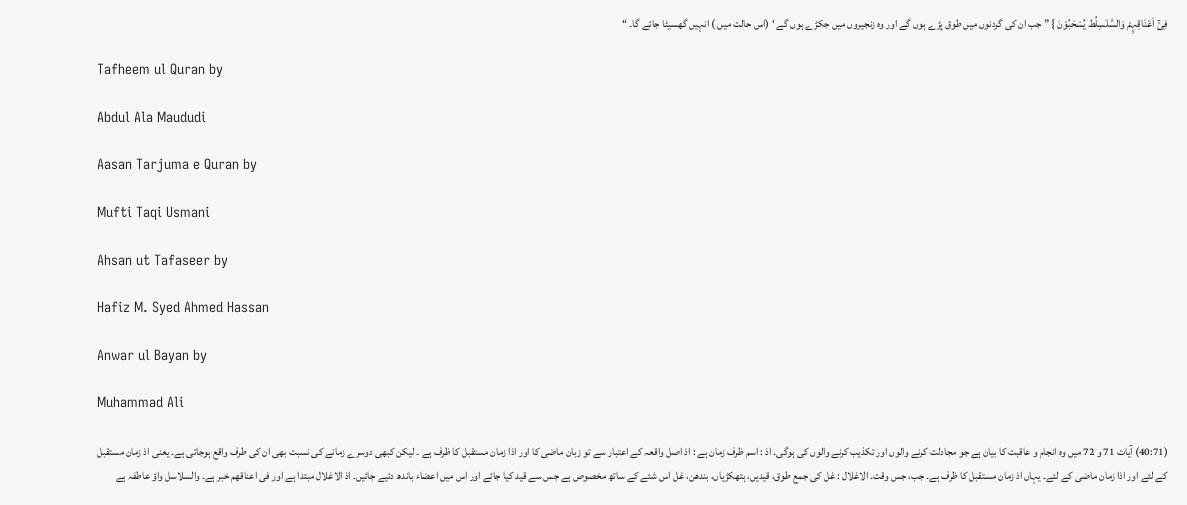فِیْٓ اَعْنَاقِہِمْ وَالسَّلٰسِلُط یُسْحَبُوْنَ } ” جب ان کی گردنوں میں طوق پڑے ہوں گے اور وہ زنجیروں میں جکڑے ہوں گے ‘ (اس حالت میں ) انہیں گھسیٹا جائے گا۔ “

Tafheem ul Quran by

Abdul Ala Maududi

Aasan Tarjuma e Quran by

Mufti Taqi Usmani

Ahsan ut Tafaseer by

Hafiz M. Syed Ahmed Hassan

Anwar ul Bayan by

Muhammad Ali

(40:71) آیات 71 و 72 میں وہ انجام و عاقبت کا بیان ہے جو مجادلت کرنے والوں اور تکذیب کرنے والوں کی ہوگی۔ اذ : اسم ظرف زمان ہے : اذ اصل واقعہ کے اعتبار سے تو زبان ماضی کا اور اذا زمان مستقبل کا ظرف ہے ۔ لیکن کبھی دوسرے زمانے کی نسبت بھی ان کی طرف واقع ہوجاتی ہے۔ یعنی اذ زمان مستقبل کے لئے اور اذا زمان ماضی کے لئے۔ یہاں اذ زمان مستقبل کا ظرف ہے۔ جب، جس وقت۔ الاغلال : غل کی جمع طوق، قیدیں، ہتھکڑیاں، بندھن، غل اس شئے کے ساتھ مخصوص ہے جس سے قید کیا جائے اور اس میں اعضاء باندھ دئیے جائیں۔ اذ الاغلال مبتدا ہے اور فی اعناقھم خبر ہے۔ والسلاسل واؤ عاطفہ ہے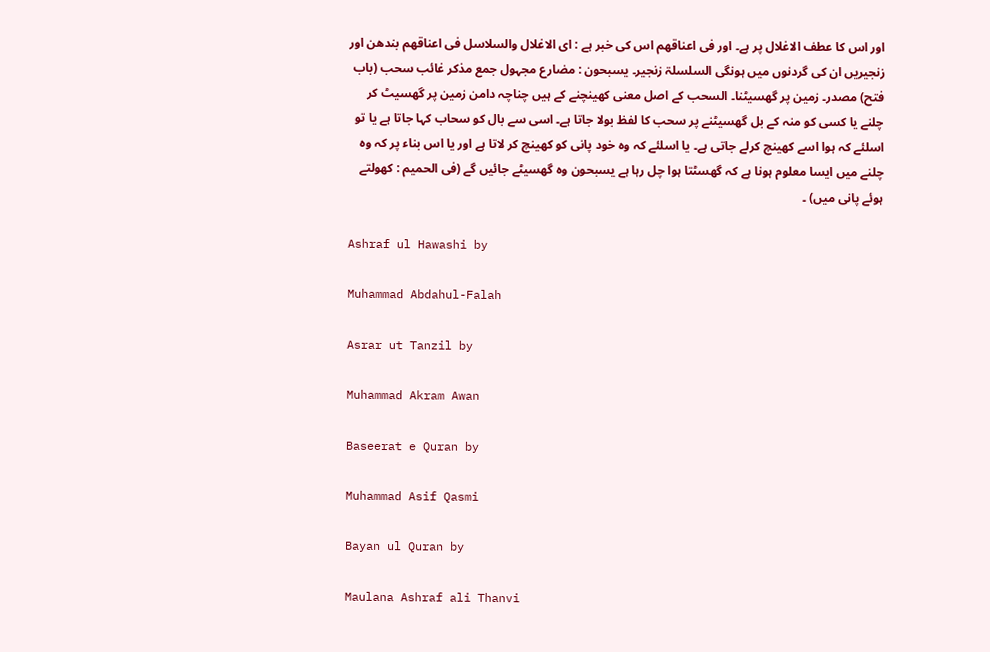اور اس کا عطف الاغلال پر ہے۔ اور فی اعناقھم اس کی خبر ہے : ای الاغلال والسلاسل فی اعناقھم بندھن اور زنجیریں ان کی گردنوں میں ہونگی السلسلۃ زنجیر۔ یسبحون : مضارع مجہول جمع مذکر غائب سحب (باب فتح) مصدر۔ زمین پر گھسیٹنا۔ السحب کے اصل معنی کھینچنے کے ہیں چناچہ دامن زمین پر گھسیٹ کر چلنے یا کسی کو منہ کے بل گھسیٹنے پر سحب کا لفظ بولا جاتا ہے۔ اسی سے بال کو سحاب کہا جاتا ہے یا تو اسلئے کہ ہوا اسے کھینچ کرلے جاتی ہے۔ یا اسلئے کہ وہ خود پانی کو کھینچ کر لاتا ہے اور یا اس بناء پر کہ وہ چلنے میں ایسا معلوم ہونا ہے کہ گھسٹتا ہوا چل رہا ہے یسبحون وہ گھسیٹے جائیں گے (فی الحمیم : کھولتے ہوئے پانی میں) ۔

Ashraf ul Hawashi by

Muhammad Abdahul-Falah

Asrar ut Tanzil by

Muhammad Akram Awan

Baseerat e Quran by

Muhammad Asif Qasmi

Bayan ul Quran by

Maulana Ashraf ali Thanvi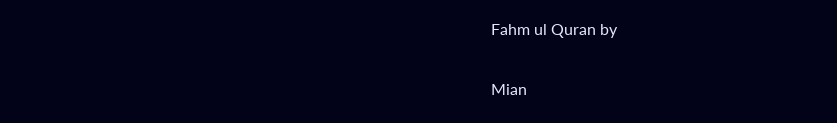Fahm ul Quran by

Mian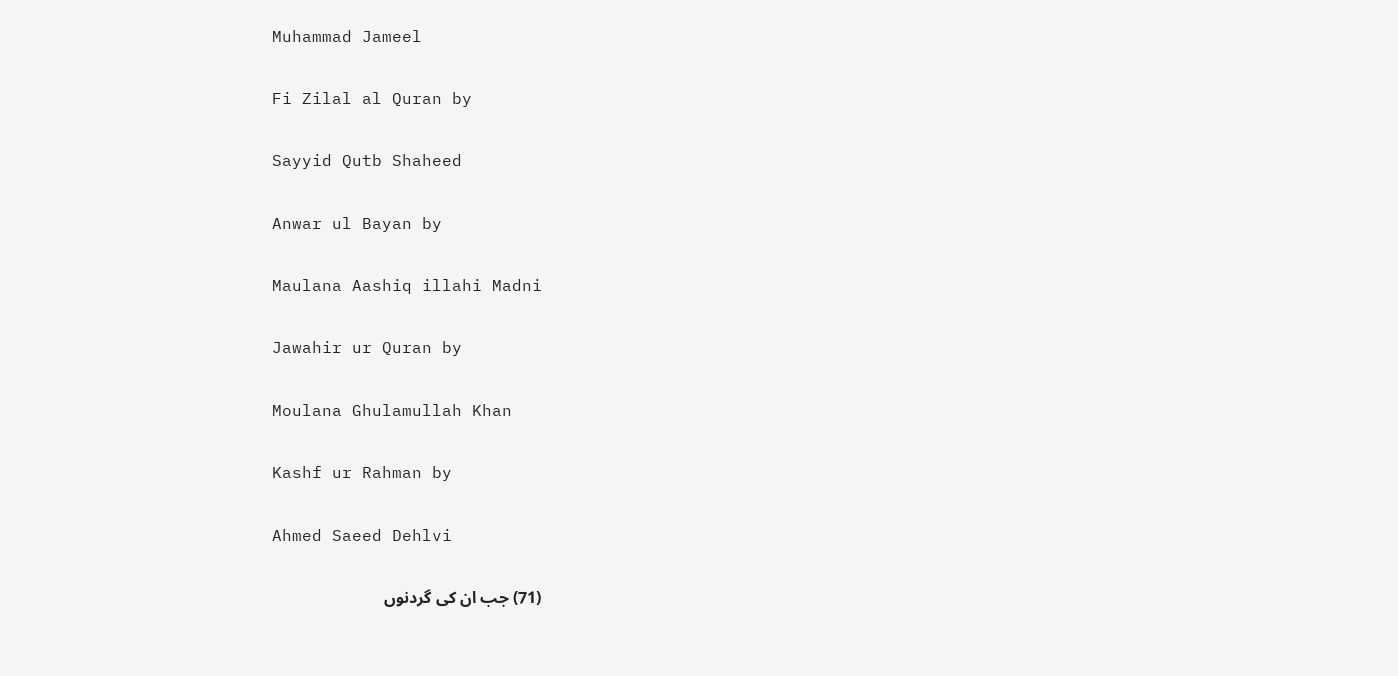Muhammad Jameel

Fi Zilal al Quran by

Sayyid Qutb Shaheed

Anwar ul Bayan by

Maulana Aashiq illahi Madni

Jawahir ur Quran by

Moulana Ghulamullah Khan

Kashf ur Rahman by

Ahmed Saeed Dehlvi

(71) جب ان کی گردنوں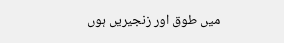میں طوق اور زنجیریں ہوں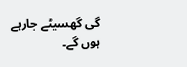گی گھسیٹے جارہے ہوں گے۔